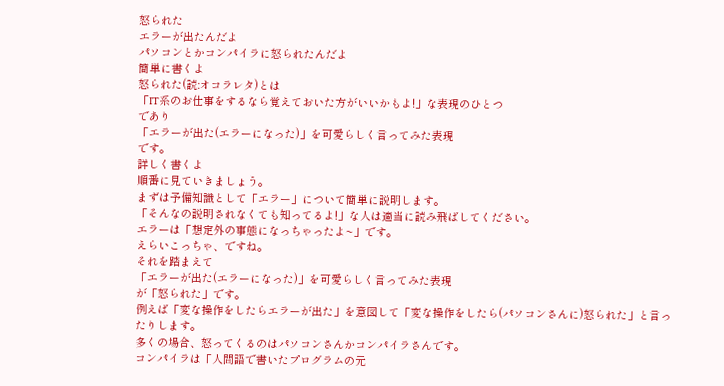怒られた
エラーが出たんだよ
パソコンとかコンパイラに怒られたんだよ
簡単に書くよ
怒られた(読:オコラレタ)とは
「IT系のお仕事をするなら覚えておいた方がいいかもよ!」な表現のひとつ
であり
「エラーが出た(エラーになった)」を可愛らしく言ってみた表現
です。
詳しく書くよ
順番に見ていきましょう。
まずは予備知識として「エラー」について簡単に説明します。
「そんなの説明されなくても知ってるよ!」な人は適当に読み飛ばしてください。
エラーは「想定外の事態になっちゃったよ~」です。
えらいこっちゃ、ですね。
それを踏まえて
「エラーが出た(エラーになった)」を可愛らしく言ってみた表現
が「怒られた」です。
例えば「変な操作をしたらエラーが出た」を意図して「変な操作をしたら(パソコンさんに)怒られた」と言ったりします。
多くの場合、怒ってくるのはパソコンさんかコンパイラさんです。
コンパイラは「人間語で書いたプログラムの元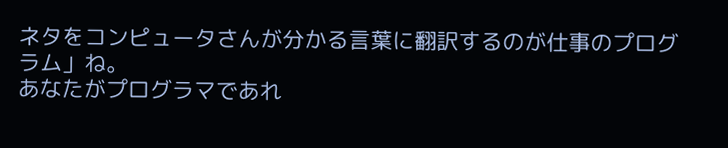ネタをコンピュータさんが分かる言葉に翻訳するのが仕事のプログラム」ね。
あなたがプログラマであれ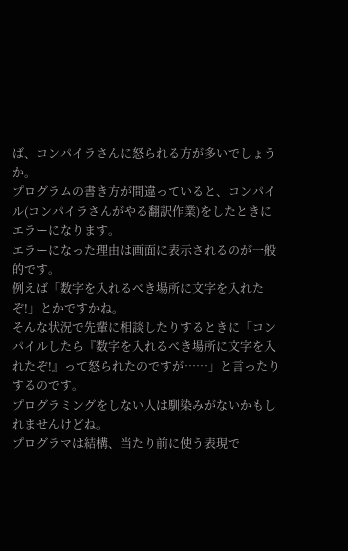ば、コンパイラさんに怒られる方が多いでしょうか。
プログラムの書き方が間違っていると、コンパイル(コンパイラさんがやる翻訳作業)をしたときにエラーになります。
エラーになった理由は画面に表示されるのが一般的です。
例えば「数字を入れるべき場所に文字を入れたぞ!」とかですかね。
そんな状況で先輩に相談したりするときに「コンパイルしたら『数字を入れるべき場所に文字を入れたぞ!』って怒られたのですが……」と言ったりするのです。
プログラミングをしない人は馴染みがないかもしれませんけどね。
プログラマは結構、当たり前に使う表現で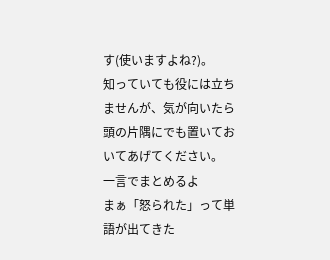す(使いますよね?)。
知っていても役には立ちませんが、気が向いたら頭の片隅にでも置いておいてあげてください。
一言でまとめるよ
まぁ「怒られた」って単語が出てきた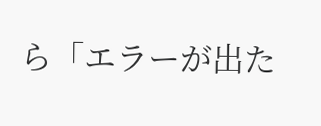ら「エラーが出た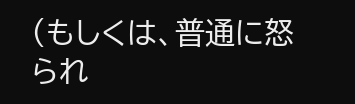(もしくは、普通に怒られ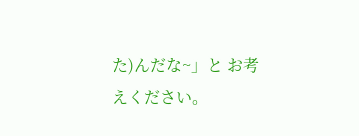た)んだな~」と お考えください。